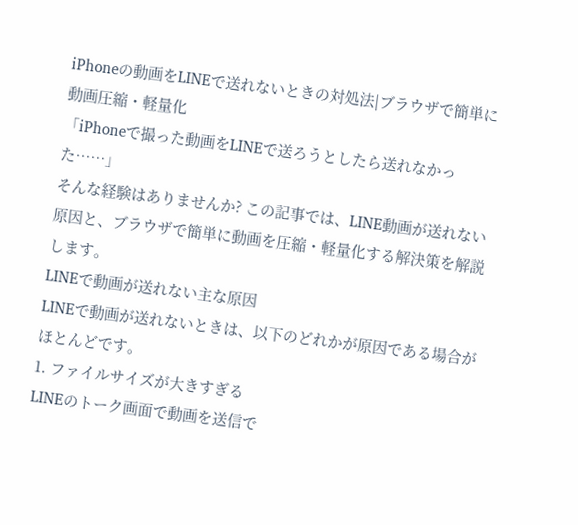iPhoneの動画をLINEで送れないときの対処法|ブラウザで簡単に動画圧縮・軽量化
「iPhoneで撮った動画をLINEで送ろうとしたら送れなかった……」
そんな経験はありませんか? この記事では、LINE動画が送れない原因と、ブラウザで簡単に動画を圧縮・軽量化する解決策を解説します。
LINEで動画が送れない主な原因
LINEで動画が送れないときは、以下のどれかが原因である場合がほとんどです。
1. ファイルサイズが大きすぎる
LINEのトーク画面で動画を送信で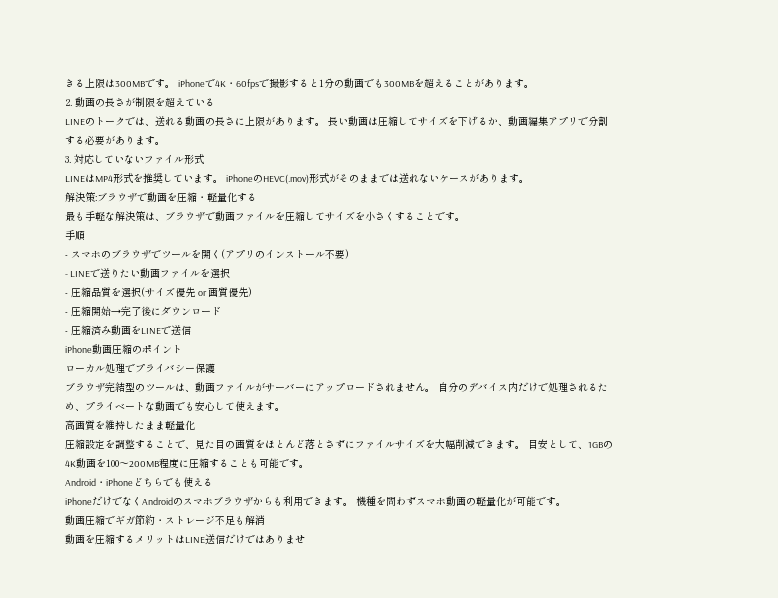きる上限は300MBです。 iPhoneで4K・60fpsで撮影すると1分の動画でも300MBを超えることがあります。
2. 動画の長さが制限を超えている
LINEのトークでは、送れる動画の長さに上限があります。 長い動画は圧縮してサイズを下げるか、動画編集アプリで分割する必要があります。
3. 対応していないファイル形式
LINEはMP4形式を推奨しています。 iPhoneのHEVC(.mov)形式がそのままでは送れないケースがあります。
解決策:ブラウザで動画を圧縮・軽量化する
最も手軽な解決策は、ブラウザで動画ファイルを圧縮してサイズを小さくすることです。
手順
- スマホのブラウザでツールを開く(アプリのインストール不要)
- LINEで送りたい動画ファイルを選択
- 圧縮品質を選択(サイズ優先 or 画質優先)
- 圧縮開始→完了後にダウンロード
- 圧縮済み動画をLINEで送信
iPhone動画圧縮のポイント
ローカル処理でプライバシー保護
ブラウザ完結型のツールは、動画ファイルがサーバーにアップロードされません。 自分のデバイス内だけで処理されるため、プライベートな動画でも安心して使えます。
高画質を維持したまま軽量化
圧縮設定を調整することで、見た目の画質をほとんど落とさずにファイルサイズを大幅削減できます。 目安として、1GBの4K動画を100〜200MB程度に圧縮することも可能です。
Android・iPhoneどちらでも使える
iPhoneだけでなくAndroidのスマホブラウザからも利用できます。 機種を問わずスマホ動画の軽量化が可能です。
動画圧縮でギガ節約・ストレージ不足も解消
動画を圧縮するメリットはLINE送信だけではありませ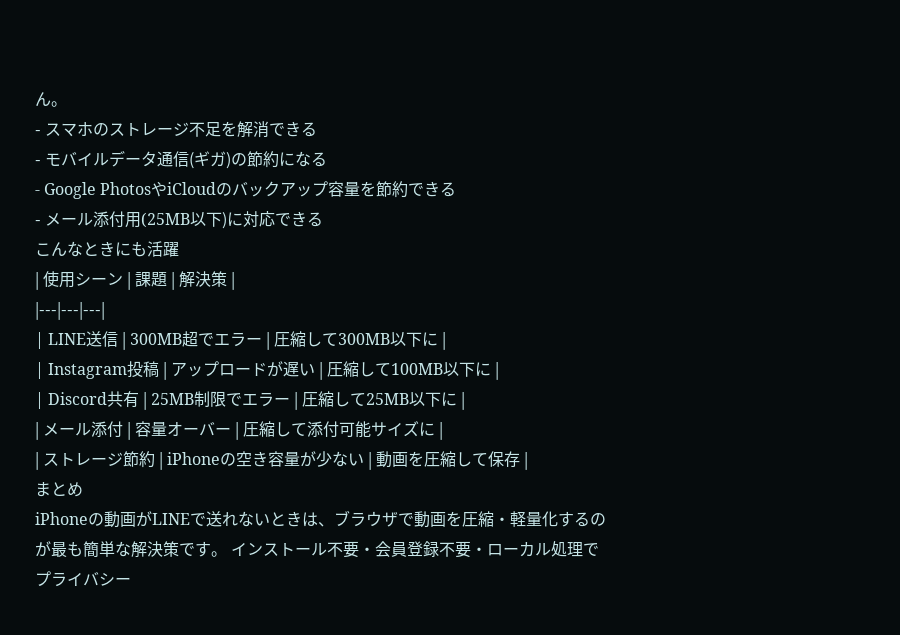ん。
- スマホのストレージ不足を解消できる
- モバイルデータ通信(ギガ)の節約になる
- Google PhotosやiCloudのバックアップ容量を節約できる
- メール添付用(25MB以下)に対応できる
こんなときにも活躍
| 使用シーン | 課題 | 解決策 |
|---|---|---|
| LINE送信 | 300MB超でエラー | 圧縮して300MB以下に |
| Instagram投稿 | アップロードが遅い | 圧縮して100MB以下に |
| Discord共有 | 25MB制限でエラー | 圧縮して25MB以下に |
| メール添付 | 容量オーバー | 圧縮して添付可能サイズに |
| ストレージ節約 | iPhoneの空き容量が少ない | 動画を圧縮して保存 |
まとめ
iPhoneの動画がLINEで送れないときは、ブラウザで動画を圧縮・軽量化するのが最も簡単な解決策です。 インストール不要・会員登録不要・ローカル処理でプライバシー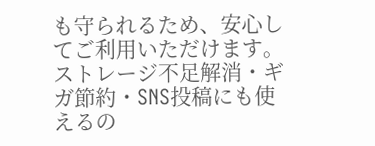も守られるため、安心してご利用いただけます。
ストレージ不足解消・ギガ節約・SNS投稿にも使えるの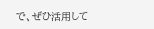で、ぜひ活用して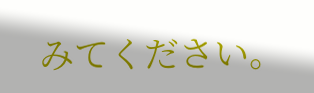みてください。